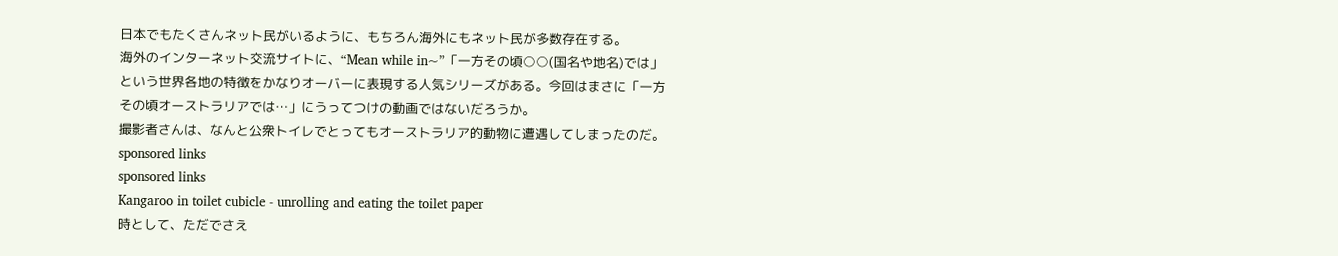日本でもたくさんネット民がいるように、もちろん海外にもネット民が多数存在する。
海外のインターネット交流サイトに、“Mean while in~”「一方その頃○○(国名や地名)では」という世界各地の特徴をかなりオーバーに表現する人気シリーズがある。今回はまさに「一方その頃オーストラリアでは…」にうってつけの動画ではないだろうか。
撮影者さんは、なんと公衆トイレでとってもオーストラリア的動物に遭遇してしまったのだ。
sponsored links
sponsored links
Kangaroo in toilet cubicle - unrolling and eating the toilet paper
時として、ただでさえ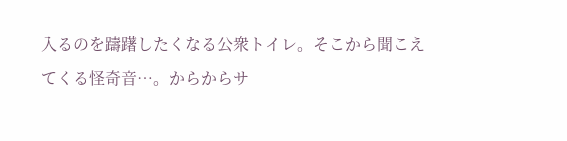入るのを躊躇したくなる公衆トイレ。そこから聞こえてくる怪奇音…。からからサ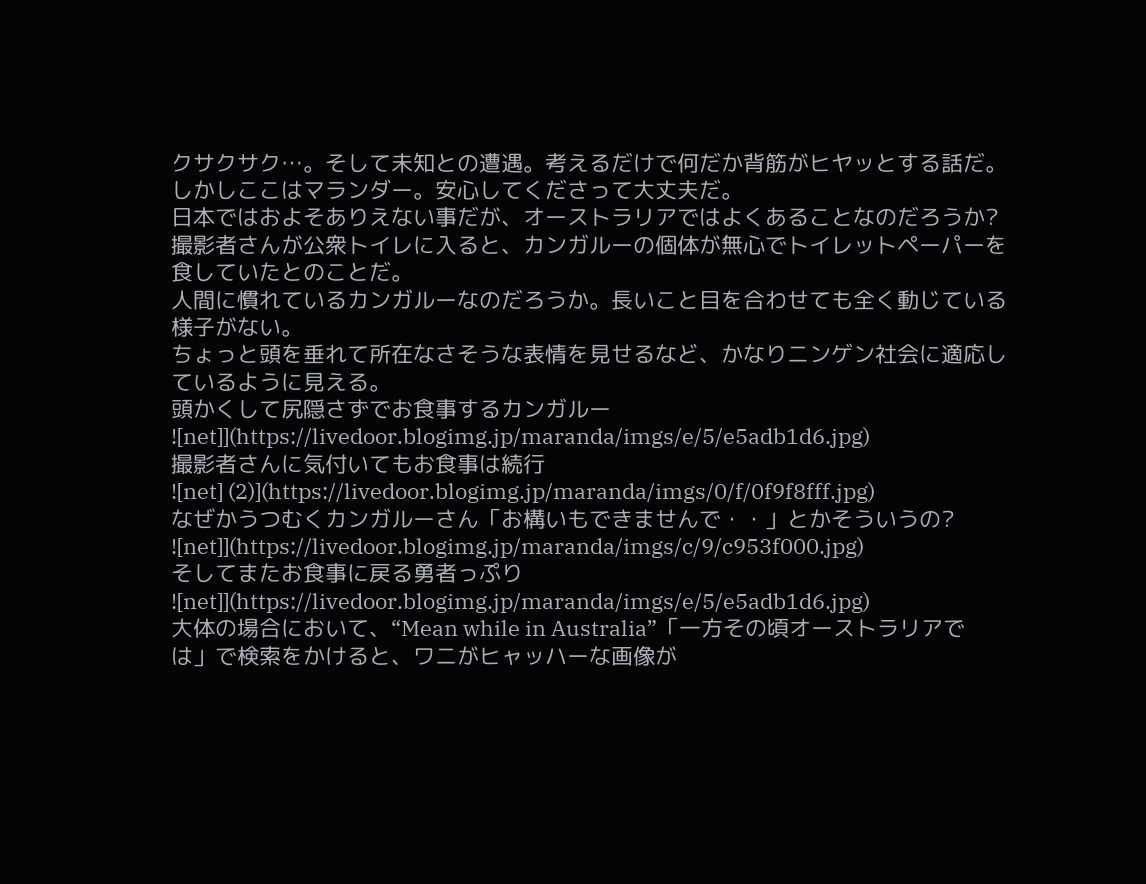クサクサク…。そして未知との遭遇。考えるだけで何だか背筋がヒヤッとする話だ。
しかしここはマランダー。安心してくださって大丈夫だ。
日本ではおよそありえない事だが、オーストラリアではよくあることなのだろうか?
撮影者さんが公衆トイレに入ると、カンガルーの個体が無心でトイレットペーパーを食していたとのことだ。
人間に慣れているカンガルーなのだろうか。長いこと目を合わせても全く動じている様子がない。
ちょっと頭を垂れて所在なさそうな表情を見せるなど、かなりニンゲン社会に適応しているように見える。
頭かくして尻隠さずでお食事するカンガルー
![net]](https://livedoor.blogimg.jp/maranda/imgs/e/5/e5adb1d6.jpg)
撮影者さんに気付いてもお食事は続行
![net] (2)](https://livedoor.blogimg.jp/maranda/imgs/0/f/0f9f8fff.jpg)
なぜかうつむくカンガルーさん「お構いもできませんで・・」とかそういうの?
![net]](https://livedoor.blogimg.jp/maranda/imgs/c/9/c953f000.jpg)
そしてまたお食事に戻る勇者っぷり
![net]](https://livedoor.blogimg.jp/maranda/imgs/e/5/e5adb1d6.jpg)
大体の場合において、“Mean while in Australia”「一方その頃オーストラリアでは」で検索をかけると、ワニがヒャッハーな画像が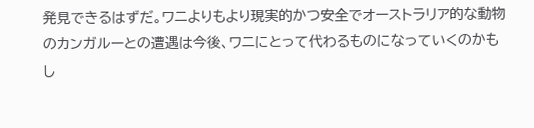発見できるはずだ。ワニよりもより現実的かつ安全でオーストラリア的な動物のカンガルーとの遭遇は今後、ワニにとって代わるものになっていくのかもし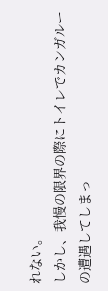れない。
しかし、我慢の限界の際にトイレでカンガルーの遭遇してしまっ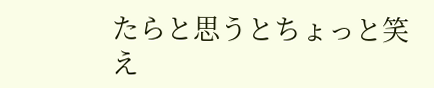たらと思うとちょっと笑え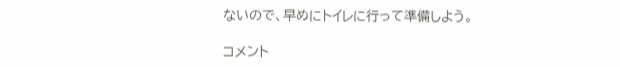ないので、早めにトイレに行って準備しよう。

コメント